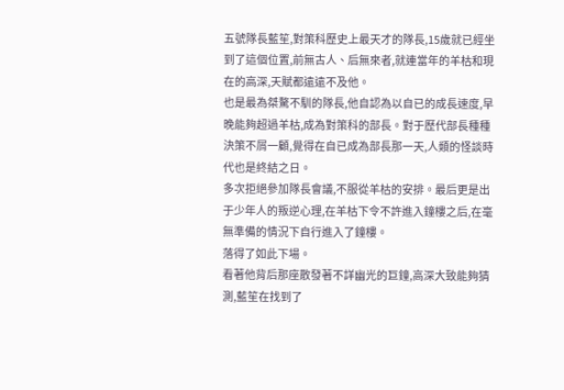五號隊長藍笙,對策科歷史上最天才的隊長,15歲就已經坐到了這個位置,前無古人、后無來者,就連當年的羊枯和現在的高深,天賦都遠遠不及他。
也是最為桀驁不馴的隊長,他自認為以自已的成長速度,早晚能夠超過羊枯,成為對策科的部長。對于歷代部長種種決策不屑一顧,覺得在自已成為部長那一天,人類的怪談時代也是終結之日。
多次拒絕參加隊長會議,不服從羊枯的安排。最后更是出于少年人的叛逆心理,在羊枯下令不許進入鐘樓之后,在毫無準備的情況下自行進入了鐘樓。
落得了如此下場。
看著他背后那座散發著不詳幽光的巨鐘,高深大致能夠猜測,藍笙在找到了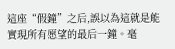這座“假鐘”之后,誤以為這就是能實現所有愿望的最后一鐘。毫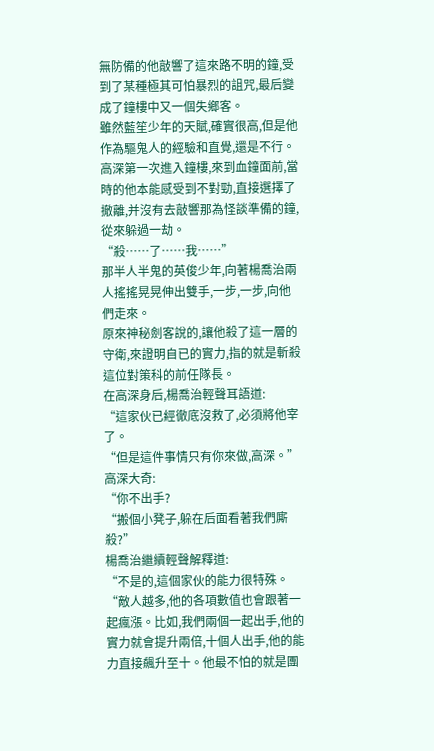無防備的他敲響了這來路不明的鐘,受到了某種極其可怕暴烈的詛咒,最后變成了鐘樓中又一個失鄉客。
雖然藍笙少年的天賦,確實很高,但是他作為驅鬼人的經驗和直覺,還是不行。
高深第一次進入鐘樓,來到血鐘面前,當時的他本能感受到不對勁,直接選擇了撤離,并沒有去敲響那為怪談準備的鐘,從來躲過一劫。
“殺……了……我……”
那半人半鬼的英俊少年,向著楊喬治兩人搖搖晃晃伸出雙手,一步,一步,向他們走來。
原來神秘劍客說的,讓他殺了這一層的守衛,來證明自已的實力,指的就是斬殺這位對策科的前任隊長。
在高深身后,楊喬治輕聲耳語道:
“這家伙已經徹底沒救了,必須將他宰了。
“但是這件事情只有你來做,高深。”
高深大奇:
“你不出手?
“搬個小凳子,躲在后面看著我們廝殺?”
楊喬治繼續輕聲解釋道:
“不是的,這個家伙的能力很特殊。
“敵人越多,他的各項數值也會跟著一起瘋漲。比如,我們兩個一起出手,他的實力就會提升兩倍,十個人出手,他的能力直接飆升至十。他最不怕的就是團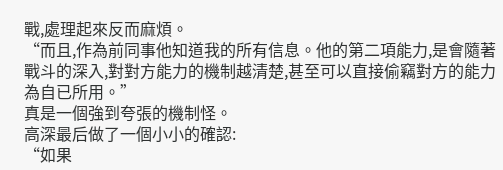戰,處理起來反而麻煩。
“而且,作為前同事他知道我的所有信息。他的第二項能力,是會隨著戰斗的深入,對對方能力的機制越清楚,甚至可以直接偷竊對方的能力為自已所用。”
真是一個強到夸張的機制怪。
高深最后做了一個小小的確認:
“如果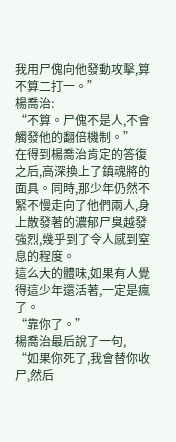我用尸傀向他發動攻擊,算不算二打一。”
楊喬治:
“不算。尸傀不是人,不會觸發他的翻倍機制。”
在得到楊喬治肯定的答復之后,高深換上了鎮魂將的面具。同時,那少年仍然不緊不慢走向了他們兩人,身上散發著的濃郁尸臭越發強烈,幾乎到了令人感到窒息的程度。
這么大的體味,如果有人覺得這少年還活著,一定是瘋了。
“靠你了。”
楊喬治最后說了一句,
“如果你死了,我會替你收尸,然后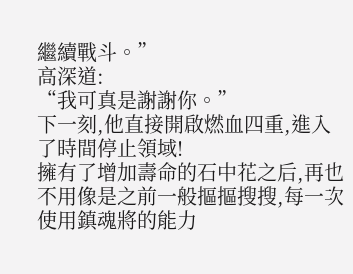繼續戰斗。”
高深道:
“我可真是謝謝你。”
下一刻,他直接開啟燃血四重,進入了時間停止領域!
擁有了增加壽命的石中花之后,再也不用像是之前一般摳摳搜搜,每一次使用鎮魂將的能力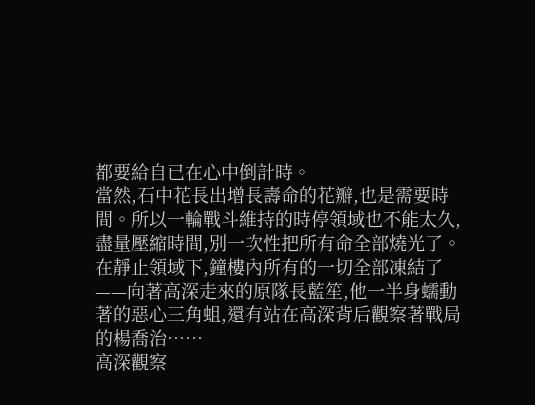都要給自已在心中倒計時。
當然,石中花長出增長壽命的花瓣,也是需要時間。所以一輪戰斗維持的時停領域也不能太久,盡量壓縮時間,別一次性把所有命全部燒光了。
在靜止領域下,鐘樓內所有的一切全部凍結了——向著高深走來的原隊長藍笙,他一半身蠕動著的惡心三角蛆,還有站在高深背后觀察著戰局的楊喬治……
高深觀察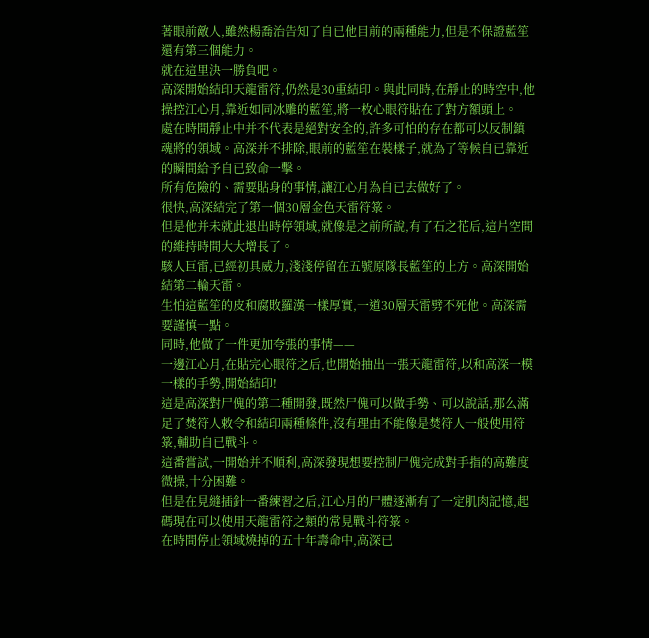著眼前敵人,雖然楊喬治告知了自已他目前的兩種能力,但是不保證藍笙還有第三個能力。
就在這里決一勝負吧。
高深開始結印天龍雷符,仍然是30重結印。與此同時,在靜止的時空中,他操控江心月,靠近如同冰雕的藍笙,將一枚心眼符貼在了對方額頭上。
處在時間靜止中并不代表是絕對安全的,許多可怕的存在都可以反制鎮魂將的領域。高深并不排除,眼前的藍笙在裝樣子,就為了等候自已靠近的瞬間給予自已致命一擊。
所有危險的、需要貼身的事情,讓江心月為自已去做好了。
很快,高深結完了第一個30層金色天雷符箓。
但是他并未就此退出時停領域,就像是之前所說,有了石之花后,這片空間的維持時間大大增長了。
駭人巨雷,已經初具威力,淺淺停留在五號原隊長藍笙的上方。高深開始結第二輪天雷。
生怕這藍笙的皮和腐敗羅漢一樣厚實,一道30層天雷劈不死他。高深需要謹慎一點。
同時,他做了一件更加夸張的事情——
一邊江心月,在貼完心眼符之后,也開始抽出一張天龍雷符,以和高深一模一樣的手勢,開始結印!
這是高深對尸傀的第二種開發,既然尸傀可以做手勢、可以說話,那么滿足了焚符人敕令和結印兩種條件,沒有理由不能像是焚符人一般使用符箓,輔助自已戰斗。
這番嘗試,一開始并不順利,高深發現想要控制尸傀完成對手指的高難度微操,十分困難。
但是在見縫插針一番練習之后,江心月的尸體逐漸有了一定肌肉記憶,起碼現在可以使用天龍雷符之類的常見戰斗符箓。
在時間停止領域燒掉的五十年壽命中,高深已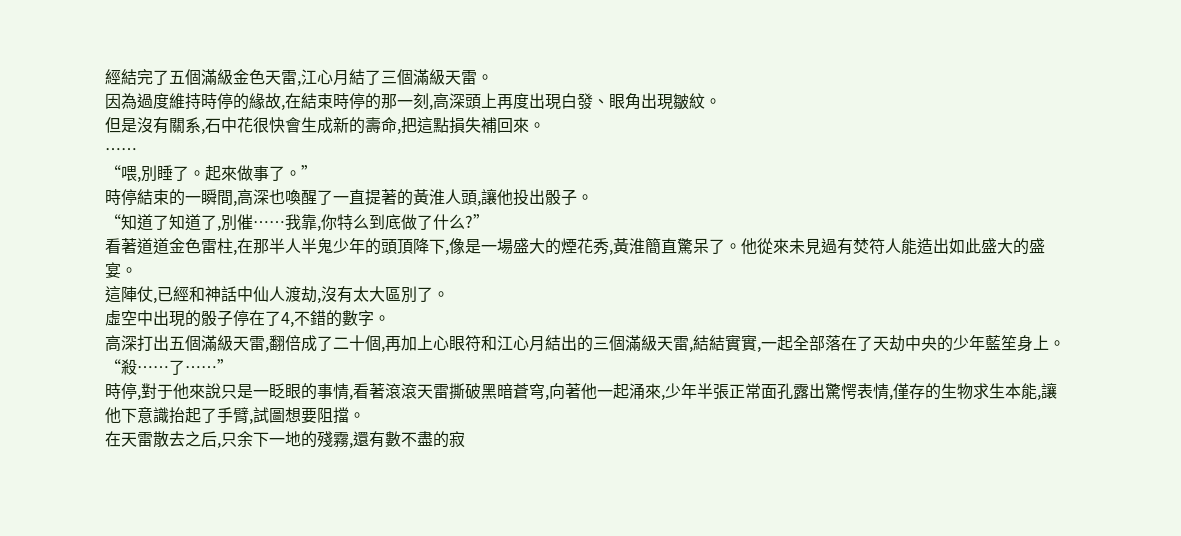經結完了五個滿級金色天雷,江心月結了三個滿級天雷。
因為過度維持時停的緣故,在結束時停的那一刻,高深頭上再度出現白發、眼角出現皺紋。
但是沒有關系,石中花很快會生成新的壽命,把這點損失補回來。
……
“喂,別睡了。起來做事了。”
時停結束的一瞬間,高深也喚醒了一直提著的黃淮人頭,讓他投出骰子。
“知道了知道了,別催……我靠,你特么到底做了什么?”
看著道道金色雷柱,在那半人半鬼少年的頭頂降下,像是一場盛大的煙花秀,黃淮簡直驚呆了。他從來未見過有焚符人能造出如此盛大的盛宴。
這陣仗,已經和神話中仙人渡劫,沒有太大區別了。
虛空中出現的骰子停在了4,不錯的數字。
高深打出五個滿級天雷,翻倍成了二十個,再加上心眼符和江心月結出的三個滿級天雷,結結實實,一起全部落在了天劫中央的少年藍笙身上。
“殺……了……”
時停,對于他來說只是一眨眼的事情,看著滾滾天雷撕破黑暗蒼穹,向著他一起涌來,少年半張正常面孔露出驚愕表情,僅存的生物求生本能,讓他下意識抬起了手臂,試圖想要阻擋。
在天雷散去之后,只余下一地的殘霧,還有數不盡的寂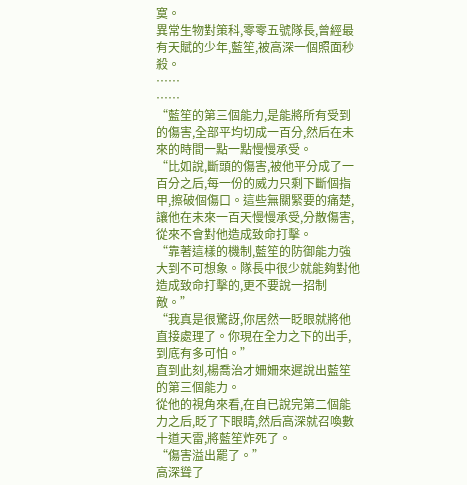寞。
異常生物對策科,零零五號隊長,曾經最有天賦的少年,藍笙,被高深一個照面秒殺。
……
……
“藍笙的第三個能力,是能將所有受到的傷害,全部平均切成一百分,然后在未來的時間一點一點慢慢承受。
“比如說,斷頭的傷害,被他平分成了一百分之后,每一份的威力只剩下斷個指甲,擦破個傷口。這些無關緊要的痛楚,讓他在未來一百天慢慢承受,分散傷害,從來不會對他造成致命打擊。
“靠著這樣的機制,藍笙的防御能力強大到不可想象。隊長中很少就能夠對他造成致命打擊的,更不要說一招制敵。”
“我真是很驚訝,你居然一眨眼就將他直接處理了。你現在全力之下的出手,到底有多可怕。”
直到此刻,楊喬治才姍姍來遲說出藍笙的第三個能力。
從他的視角來看,在自已說完第二個能力之后,眨了下眼睛,然后高深就召喚數十道天雷,將藍笙炸死了。
“傷害溢出罷了。”
高深聳了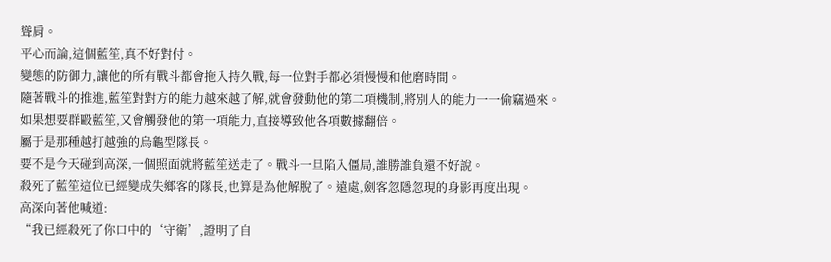聳肩。
平心而論,這個藍笙,真不好對付。
變態的防御力,讓他的所有戰斗都會拖入持久戰,每一位對手都必須慢慢和他磨時間。
隨著戰斗的推進,藍笙對對方的能力越來越了解,就會發動他的第二項機制,將別人的能力一一偷竊過來。
如果想要群毆藍笙,又會觸發他的第一項能力,直接導致他各項數據翻倍。
屬于是那種越打越強的烏龜型隊長。
要不是今天碰到高深,一個照面就將藍笙送走了。戰斗一旦陷入僵局,誰勝誰負還不好說。
殺死了藍笙這位已經變成失鄉客的隊長,也算是為他解脫了。遠處,劍客忽隱忽現的身影再度出現。
高深向著他喊道:
“我已經殺死了你口中的‘守衛’,證明了自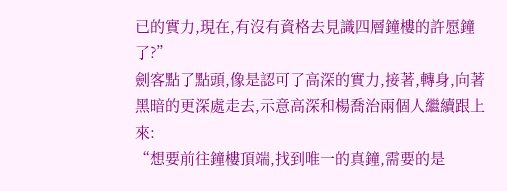已的實力,現在,有沒有資格去見識四層鐘樓的許愿鐘了?”
劍客點了點頭,像是認可了高深的實力,接著,轉身,向著黑暗的更深處走去,示意高深和楊喬治兩個人繼續跟上來:
“想要前往鐘樓頂端,找到唯一的真鐘,需要的是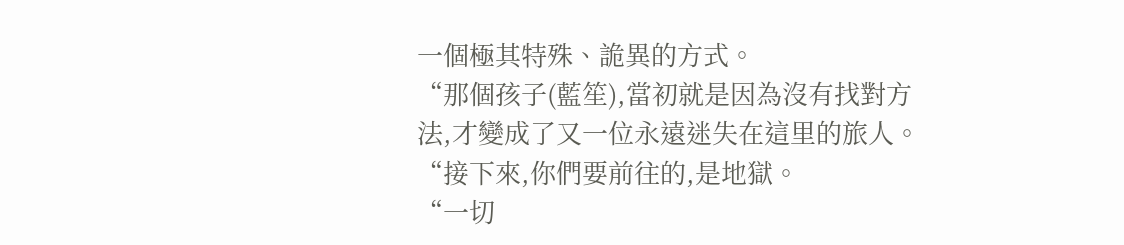一個極其特殊、詭異的方式。
“那個孩子(藍笙),當初就是因為沒有找對方法,才變成了又一位永遠迷失在這里的旅人。
“接下來,你們要前往的,是地獄。
“一切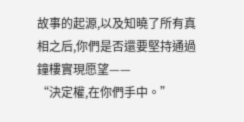故事的起源,以及知曉了所有真相之后,你們是否還要堅持通過鐘樓實現愿望——
“決定權,在你們手中。”